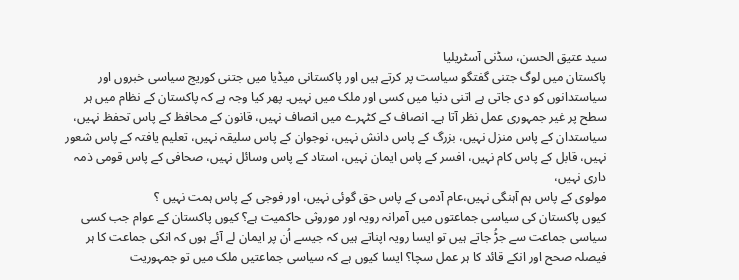سید عتیق الحسن، سڈنی آسٹریلیا
پاکستان میں لوگ جتنی گفتگو سیاست پر کرتے ہیں اور پاکستانی میڈیا میں جتنی کوریج سیاسی خبروں اور سیاستدانوں کو دی جاتی ہے اتنی دنیا میں کسی اور ملک میں نہیں۔ پھر کیا وجہ ہے کہ پاکستان کے نظام میں ہر سطح پر غیر جمہوری عمل نظر آتا ہے۔ انصاف کے کٹہرے میں انصاف نہیں، قانون کے محافظ کے پاس تحفظ نہیں، سیاستدان کے پاس منزل نہیں، بزرگ کے پاس دانش نہیں، نوجوان کے پاس سلیقہ نہیں، تعلیم یافتہ کے پاس شعور نہیں، قابل کے پاس کام نہیں، افسر کے پاس ایمان نہیں، استاد کے پاس وسائل نہیں، صحافی کے پاس قومی ذمہ داری نہیں،
مولوی کے پاس ہم آہنگی نہیں،عام آدمی کے پاس حق گوئی نہیں، اور فوجی کے پاس ہمت نہیں ؟
کیوں پاکستان کی سیاسی جماعتوں میں آمرانہ رویہ اور موروثی حاکمیت ہے؟ کیوں پاکستان کے عوام جب کسی سیاسی جماعت سے جڑُ جاتے ہیں تو ایسا رویہ اپناتے ہیں کہ جیسے اُن پر ایمان لے آئے ہوں کہ انکی جماعت کا ہر فیصلہ صحح اور انکے قائد کا ہر عمل سچا؟ ایسا کیوں ہے کہ سیاسی جماعتیں ملک میں تو جمہوریت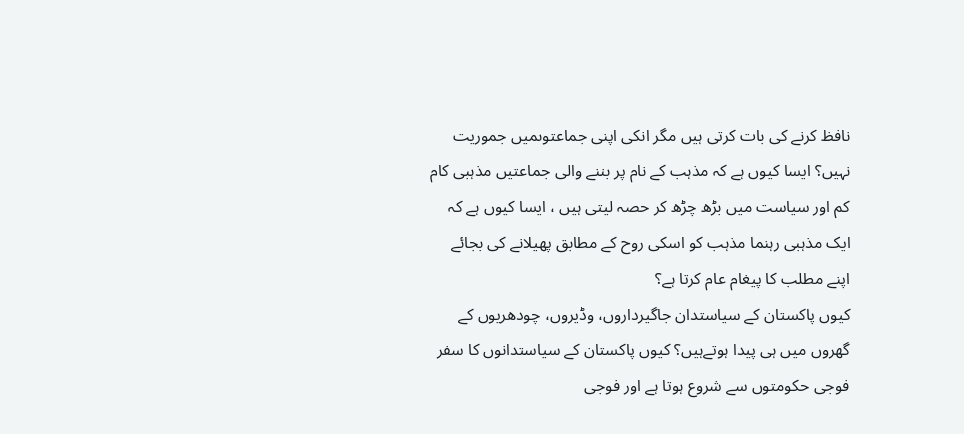نافظ کرنے کی بات کرتی ہیں مگر انکی اپنی جماعتوںمیں جموریت نہیں؟ ایسا کیوں ہے کہ مذہب کے نام پر بننے والی جماعتیں مذہبی کام کم اور سیاست میں بڑھ چڑھ کر حصہ لیتی ہیں ، ایسا کیوں ہے کہ ایک مذہبی رہنما مذہب کو اسکی روح کے مطابق پھیلانے کی بجائے اپنے مطلب کا پیغام عام کرتا ہے؟
کیوں پاکستان کے سیاستدان جاگیرداروں، وڈیروں، چودھریوں کے گھروں میں ہی پیدا ہوتےہیں؟ کیوں پاکستان کے سیاستدانوں کا سفر فوجی حکومتوں سے شروع ہوتا ہے اور فوجی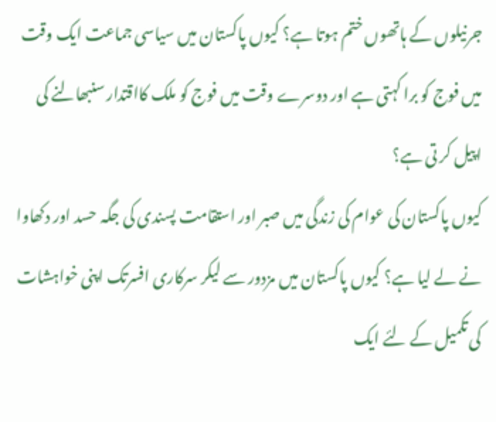جرنیلوں کے ہاتھوں ختم ہوتا ہے؟ کیوں پاکستان میں سیاسی جماعت ایک وقت میں فوج کو برا کہتی ہے اور دوسرے وقت میں فوج کو ملک کااقتدار سنبھالنے کی اپیل کر تی ہے؟
کیوں پاکستان کی عوام کی زندگی میں صبر اور استقامت پسندی کی جگہ حسد اور دکھاوا نے لے لیا ہے؟ کیوں پاکستان میں مزدور سے لیکر سرکاری افسرتک اپنی خواہشات کی تکمیل کے لئے ایک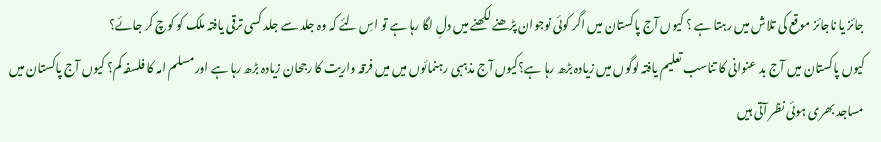جائز یا ناجائز موقع کی تلاش میں رہتا ہے ؟ کیوں آج پاکستان میں اگر کوئی نوجوان پڑھنے لکھنے میں دلِ لگا رہا ہے تو اسِ لئے کہ وہ جلد سے جلد کسی ترقی یافتہ ملک کو کوچ کر جائے؟
کیوں پاکستان میں آج بد عنوانی کا تناسب تعلیم یافتہ لوگوں میں زیادہ بڑھ رہا ہے؟کیوں آج مذہبی رہنمائوں میں میں فرقہ واریت کا رجحان زیادہ بڑھ رہا ہے اور مسلم امہ کا فلسفہ کم؟ کیوں آج پاکستان میں مساجد بھری ہوئی نظر آتی ہیں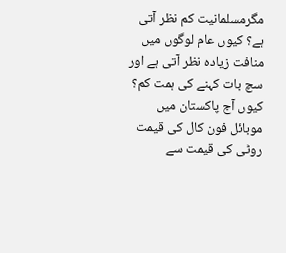مگرمسلمانیت کم نظر آتی ہے؟ کیوں عام لوگوں میں منافت زیادہ نظر آتی ہے اور سچ بات کہنے کی ہمت کم؟
کیوں آج پاکستان میں موبائل فون کال کی قیمت روٹی کی قیمت سے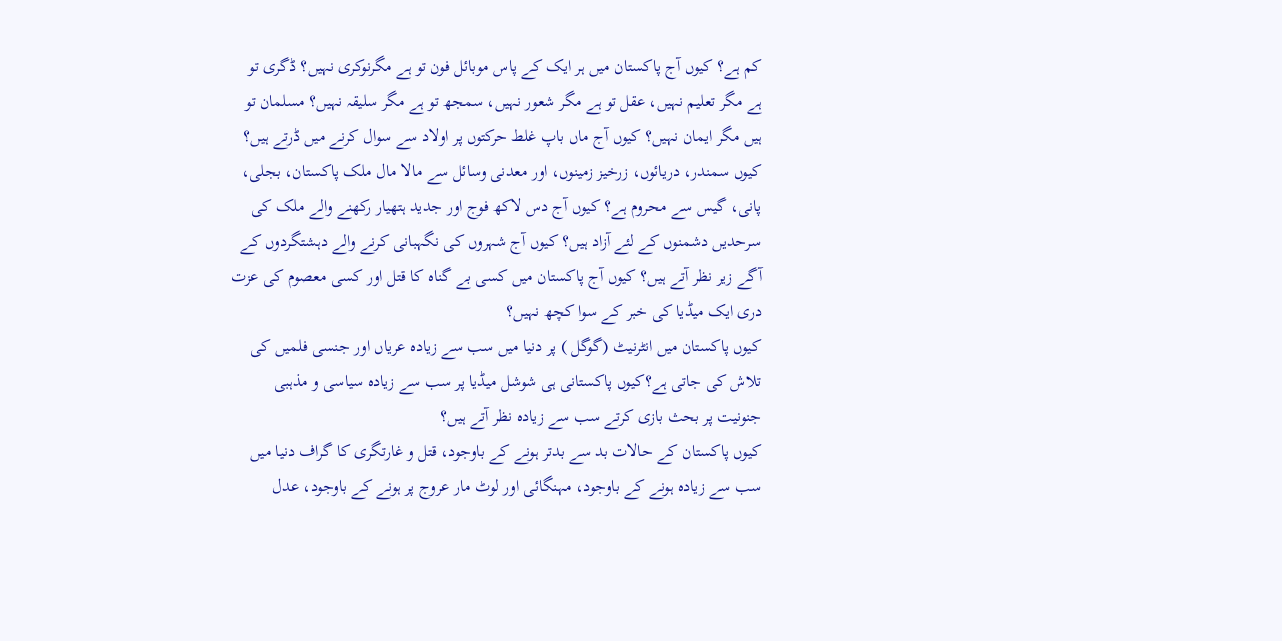کم ہے؟ کیوں آج پاکستان میں ہر ایک کے پاس موبائل فون تو ہے مگرنوکری نہیں؟ ڈگری تو ہے مگر تعلیم نہیں، عقل تو ہے مگر شعور نہیں، سمجھ تو ہے مگر سلیقہ نہیں؟ مسلمان تو ہیں مگر ایمان نہیں؟ کیوں آج ماں باپ غلط حرکتوں پر اولاد سے سوال کرنے میں ڈرتے ہیں؟
کیوں سمندر، دریائوں، زرخیز زمینوں، اور معدنی وسائل سے مالا مال ملک پاکستان، بجلی، پانی، گیس سے محروم ہے؟ کیوں آج دس لاکھ فوج اور جدید ہتھیار رکھنے والے ملک کی سرحدیں دشمنوں کے لئے آزاد ہیں؟ کیوں آج شہروں کی نگہبانی کرنے والے دہشتگردوں کے آگے زیر نظر آتے ہیں؟ کیوں آج پاکستان میں کسی بے گناہ کا قتل اور کسی معصوم کی عزت دری ایک میڈیا کی خبر کے سوا کچھ نہیں؟
کیوں پاکستان میں انٹرنیٹ (گوگل ) پر دنیا میں سب سے زیادہ عریاں اور جنسی فلمیں کی تلاش کی جاتی ہے؟کیوں پاکستانی ہی شوشل میڈیا پر سب سے زیادہ سیاسی و مذہبی جنونیت پر بحث بازی کرتے سب سے زیادہ نظر آتے ہیں؟
کیوں پاکستان کے حالات بد سے بدتر ہونے کے باوجود، قتل و غارتگری کا گراف دنیا میں سب سے زیادہ ہونے کے باوجود، مہنگائی اور لوٹ مار عروج پر ہونے کے باوجود، عدل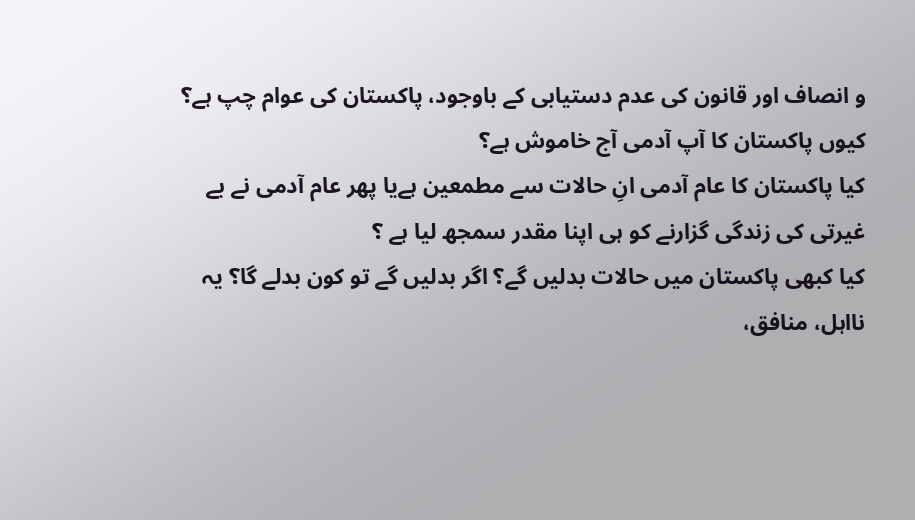و انصاف اور قانون کی عدم دستیابی کے باوجود، پاکستان کی عوام چپ ہے؟ کیوں پاکستان کا آپ آدمی آج خاموش ہے؟
کیا پاکستان کا عام آدمی انِ حالات سے مطمعین ہےیا پھر عام آدمی نے بے غیرتی کی زندگی گزارنے کو ہی اپنا مقدر سمجھ لیا ہے ؟
کیا کبھی پاکستان میں حالات بدلیں گے؟ اگر بدلیں گے تو کون بدلے گا؟ یہ نااہل، منافق،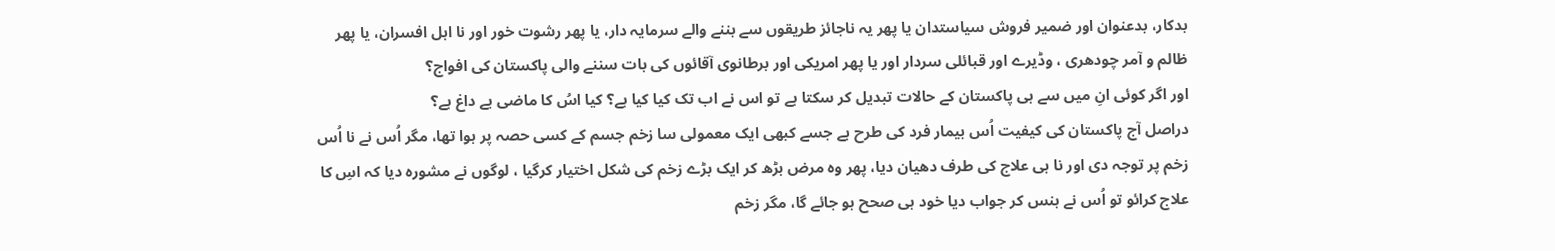بدکار، بدعنوان اور ضمیر فروش سیاستدان یا پھر یہ ناجائز طریقوں سے بننے والے سرمایہ دار، یا پھر رشوت خور اور نا اہل افسران، یا پھر ظالم و آمر چودھری ، وڈیرے اور قبائلی سردار اور یا پھر امریکی اور برطانوی آقائوں کی بات سننے والی پاکستان کی افواج؟
اور اگر کوئی انِ میں سے ہی پاکستان کے حالات تبدیل کر سکتا ہے تو اس نے اب تک کیا کیا ہے؟ کیا اسُ کا ماضی بے داغ ہے؟
دراصل آج پاکستان کی کیفیت اُس بیمار فرد کی طرح ہے جسے کبھی ایک معمولی سا زخم جسم کے کسی حصہ پر ہوا تھا، مگر اُس نے نا اُس زخم پر توجہ دی اور نا ہی علاج کی طرف دھیان دیا، پھر وہ مرض بڑھ کر ایک بڑے زخم کی شکل اختیار کرگیا ، لوگوں نے مشورہ دیا کہ اسِ کا علاج کرائو تو اُس نے ہنس کر جواب دیا خود ہی صحح ہو جائے گا، مگر زخم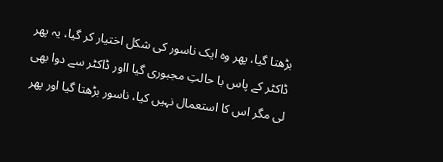بڑھتا گیا، پھر وہ ایک ناسور کی شکل اختیار کر گیا، یہ پھر ڈاکٹر کے پاس با حالتِ مجبوری گیا ااور ڈاکٹر سے دوا بھی لی مگر اس کا استعمال نہیں کیا، ناسور بڑھتا گیا اور پھر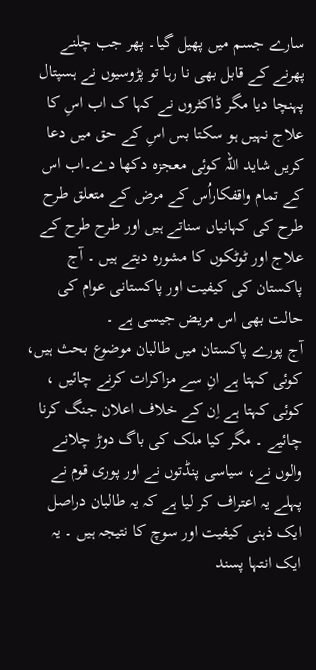سارے جسم میں پھیل گیا۔ پھر جب چلنے پھرنے کے قابل بھی نا رہا تو پڑوسیوں نے ہسپتال پہنچا دیا مگر ڈاکٹروں نے کہا ک اب اسِ کا علاج نہیں ہو سکتا بس اسِ کے حق میں دعا کریں شاید اللہ کوئی معجزہ دکھا دے۔اب اس کے تمام واقفکاراُس کے مرض کے متعلق طرح طرح کی کہانیاں سناتے ہیں اور طرح طرح کے علاج اور ٹوٹکوں کا مشورہ دیتے ہیں ۔ آج پاکستان کی کیفیت اور پاکستانی عوام کی حالت بھی اس مریض جیسی ہے ۔
آج پورے پاکستان میں طالبان موضوع بحث ہیں، کوئی کہتا ہے انِ سے مزاکرات کرنے چائیں ، کوئی کہتا ہے اِن کے خلاف اعلان جنگ کرنا چائیے ۔ مگر کیا ملک کی باگ دوڑ چلانے والوں نے، سیاسی پنڈتوں نے اور پوری قوم نے پہلے یہ اعتراف کر لیا ہے کہ یہ طالبان دراصل ایک ذہنی کیفیت اور سوچ کا نتیجہ ہیں ۔ یہ ایک انتہا پسند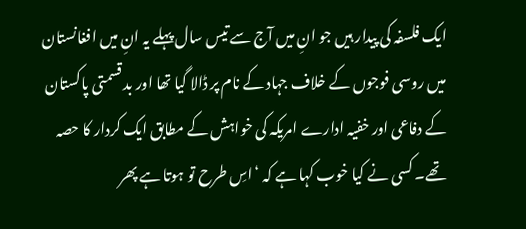ایک فلسفہ کی پیدار ہیں جو انِ میں آج سے تیس سال پہلے یہ انِ میں افغانستان میں روسی فوجوں کے خلاف جہاد کے نام پر ڈالا گیا تھا اور بد قسمتی پاکستان کے دفاعی اور خفیہ ادارے امریکہ کی خواہش کے مطابق ایک کردار کا حصہ تھے۔ کسی نے کیا خوب کہا ہے کہ ‘اسِ طرح تو ہوتا ہے پھر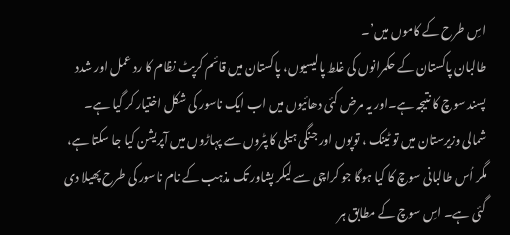اسِ طرح کے کاموں میں’۔
طالبان پاکستان کے حکمرانوں کی غلط پالیسیوں، پاکستان میں قائم کرپٹ نظام کا رد عمل اور شدد پسند سوچ کا نتیجہ ہے۔اور یہ مرض کئی دھائیوں میں اب ایک ناسور کی شکل اختیار کر گیا ہے۔ شمالی وزیرستان میں تو ٹینک ، توپوں اور جنگی ہیلی کاپٹروں سے پہاڑوں میں آپریشن کیا جا سکتا ہے، مگر اُس طالبانی سوچ کا کیا ہوگا جو کراچی سے لیکر پشاور تک مذہب کے نام ناسور کی طرح پھیلا دی گئی ہے۔ اسِ سوچ کے مطابق ہر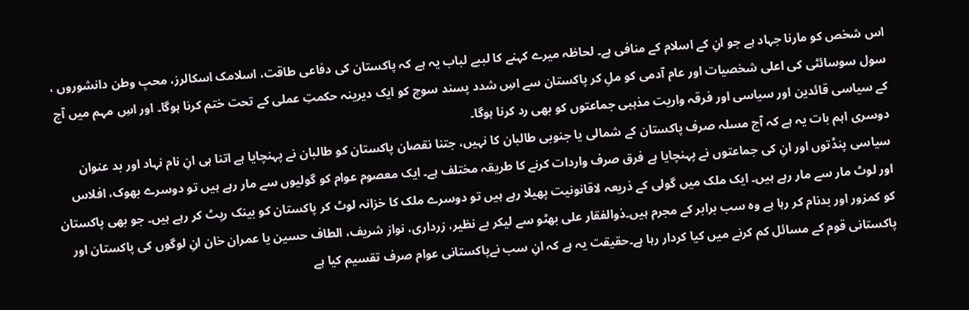اس شخص کو مارنا جہاد ہے جو انِ کے اسلام کے منافی ہے۔ لحاظہ میرے کہنے کا لببے لباب یہ ہے کہ پاکستان کی دفاعی طاقت، اسلامک اسکالرز، محبِ وطن دانشوروں ، سول سوسائٹی کی اعلی شخصیات اور عام آدمی کو ملِ کر پاکستان سے اسِ شدد پسند سوچ کو ایک دیرینہ حکمتِ عملی کے تحت ختم کرنا ہوگا۔ اور اسِ مہم میں آج کے سیاسی قائدین اور سیاسی اور فرقہ واریت مذہبی جماعتوں کو بھی رد کرنا ہوگا۔
دوسری اہم بات یہ ہے کہ آج مسلہ صرف پاکستان کے شمالی یا جنوبی طالبان کا نہیں، جتنا نقصان پاکستان کو طالبان نے پہنچایا ہے اتنا ہی انِ نام نہاد اور بد عنوان سیاسی پنڈتوں اور انِ کی جماعتوں نے پہنچایا ہے فرق صرف واردات کرنے کا طریقہ مختلف ہے۔ ایک معصوم عوام کو گولیوں سے مار رہے ہیں تو دوسرے بھوک، افلاس اور لوٹ مار سے مار رہے ہیں۔ ایک ملک میں گولی کے ذریعہ لاقانونیت پھیلا رہے ہیں تو دوسرے ملک کا خزانہ لوٹ کر پاکستان کو بینک رپٹ کر رہے ہیں۔ جو بھی پاکستان کو کمزور اور بدنام کر رہا ہے وہ سب برابر کے مجرم ہیں۔ذوالفقار علی بھٹو سے لیکر بے نظیر، زرداری، نواز شریف، الطاف حسین یا عمران خان انِ لوگوں کی پاکستان اور پاکستانی قوم کے مسائل کم کرنے میں کیا کردار رہا ہے۔حقیقت یہ ہے کہ انِ سب نےپاکستانی عوام صرف تقسیم کیا ہے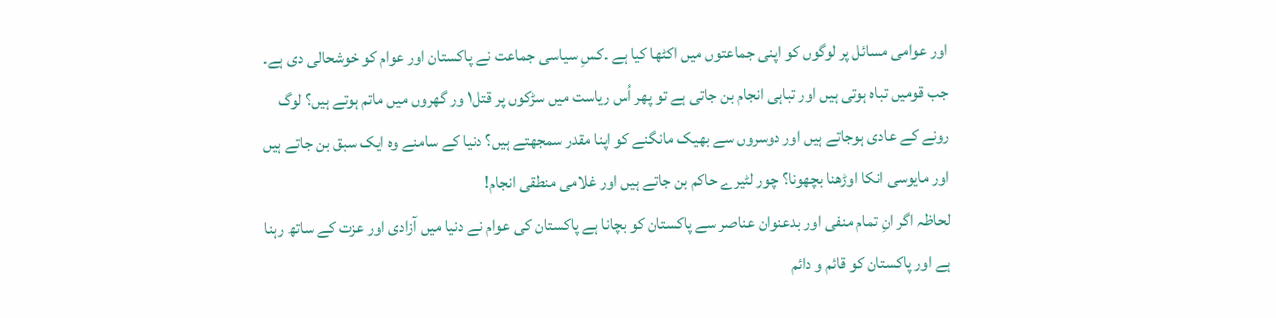اور عوامی مسائل پر لوگوں کو اپنی جماعتوں میں اکٹھا کیا ہے ۔کسِ سیاسی جماعت نے پاکستان اور عوام کو خوشحالی دی ہے۔
جب قومیں تباہ ہوتی ہیں اور تباہی انجام بن جاتی ہے تو پھر اُس ریاست میں سڑکوں پر قتل۱ ور گھروں میں ماتم ہوتے ہیں؟ لوگ رونے کے عادی ہوجاتے ہیں اور دوسروں سے بھیک مانگنے کو اپنا مقدر سمجھتے ہیں؟ دنیا کے سامنے وہ ایک سبق بن جاتے ہیں اور مایوسی انکا اوڑھنا بچھونا؟ چور لٹیرے حاکم بن جاتے ہیں اور غلامی منطقی انجام!
لحاظہ اگر انِ تمام منفی اور بدعنوان عناصر سے پاکستان کو بچانا ہے پاکستان کی عوام نے دنیا میں آزادی اور عزت کے ساتھ رہنا ہے اور پاکستان کو قائم و دائم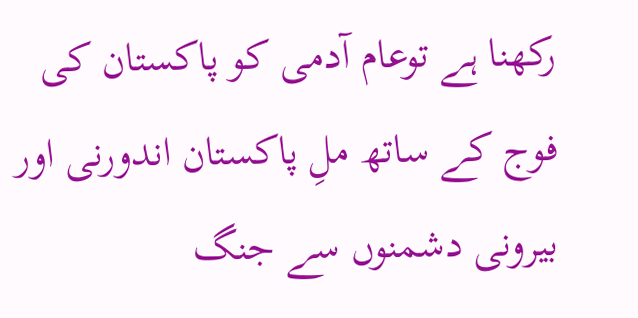رکھنا ہے توعام آدمی کو پاکستان کی فوج کے ساتھ ملِ پاکستان اندورنی اور بیرونی دشمنوں سے جنگ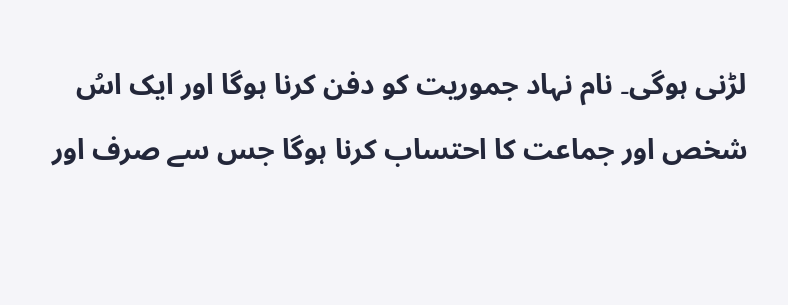لڑنی ہوگی۔ نام نہاد جموریت کو دفن کرنا ہوگا اور ایک اسُ شخص اور جماعت کا احتساب کرنا ہوگا جس سے صرف اور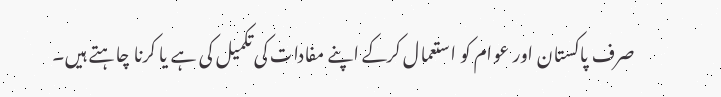صرف پاکستان اور عوام کو استعمال کرکے اپنے مفادات کی تکمیل کی ہے یا کرنا چاہتے ہیں۔